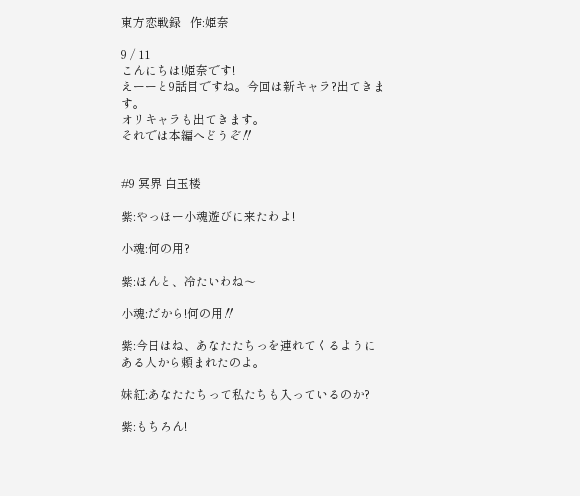東方恋戦録   作:姫奈

9 / 11
こんにちは!姫奈です!
えーーと9話目ですね。今回は新キャラ?出てきます。
オリキャラも出てきます。
それでは本編へどうぞ‼


#9 冥界 白玉楼

紫:やっほー小魂遊びに来たわよ!

小魂:何の用?

紫:ほんと、冷たいわね〜

小魂:だから!何の用‼

紫:今日はね、あなたたちっを連れてくるようにある人から頼まれたのよ。

妹紅:あなたたちって私たちも入っているのか?

紫:もちろん!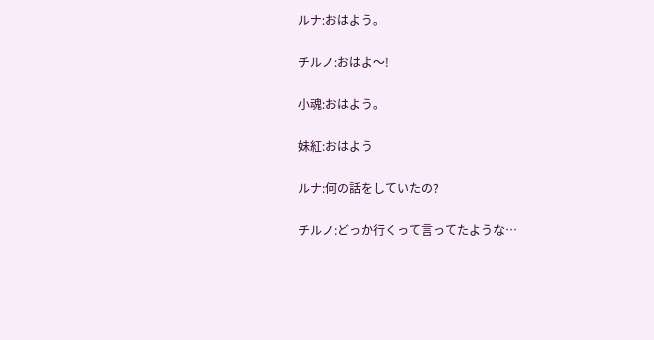ルナ:おはよう。

チルノ:おはよ〜!

小魂:おはよう。

妹紅:おはよう

ルナ:何の話をしていたの?

チルノ:どっか行くって言ってたような…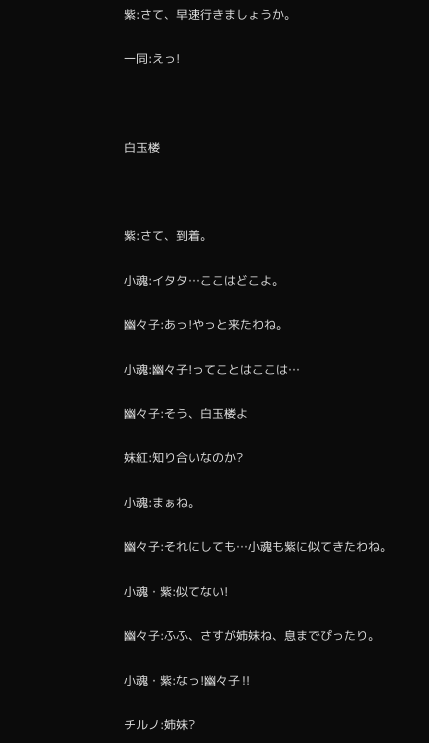紫:さて、早速行きましょうか。

一同:えっ!



白玉楼



紫:さて、到着。

小魂:イタタ…ここはどこよ。

幽々子:あっ!やっと来たわね。

小魂:幽々子!ってことはここは…

幽々子:そう、白玉楼よ

妹紅:知り合いなのか?

小魂:まぁね。

幽々子:それにしても…小魂も紫に似てきたわね。

小魂・紫:似てない!

幽々子:ふふ、さすが姉妹ね、息までぴったり。

小魂・紫:なっ!幽々子‼

チルノ:姉妹?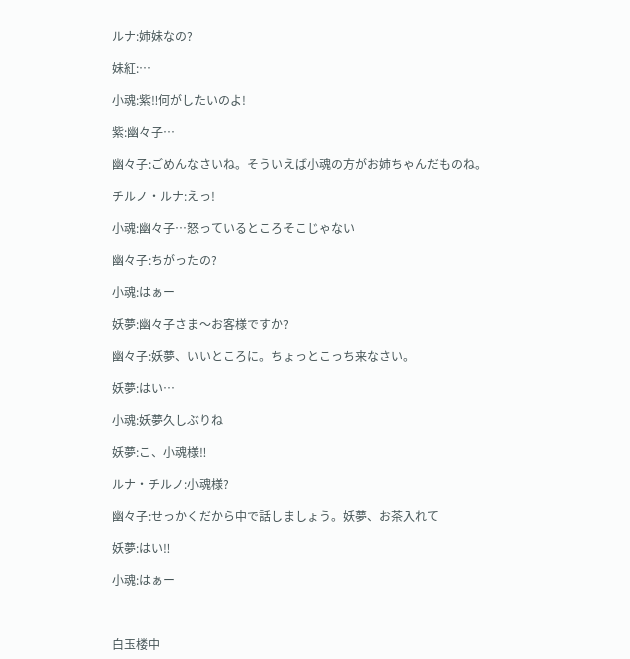ルナ:姉妹なの?

妹紅:…

小魂:紫‼何がしたいのよ!

紫:幽々子…

幽々子:ごめんなさいね。そういえば小魂の方がお姉ちゃんだものね。

チルノ・ルナ:えっ!

小魂:幽々子…怒っているところそこじゃない

幽々子:ちがったの?

小魂:はぁー

妖夢:幽々子さま〜お客様ですか?

幽々子:妖夢、いいところに。ちょっとこっち来なさい。

妖夢:はい…

小魂:妖夢久しぶりね

妖夢:こ、小魂様‼

ルナ・チルノ:小魂様?

幽々子:せっかくだから中で話しましょう。妖夢、お茶入れて

妖夢:はい‼

小魂:はぁー



白玉楼中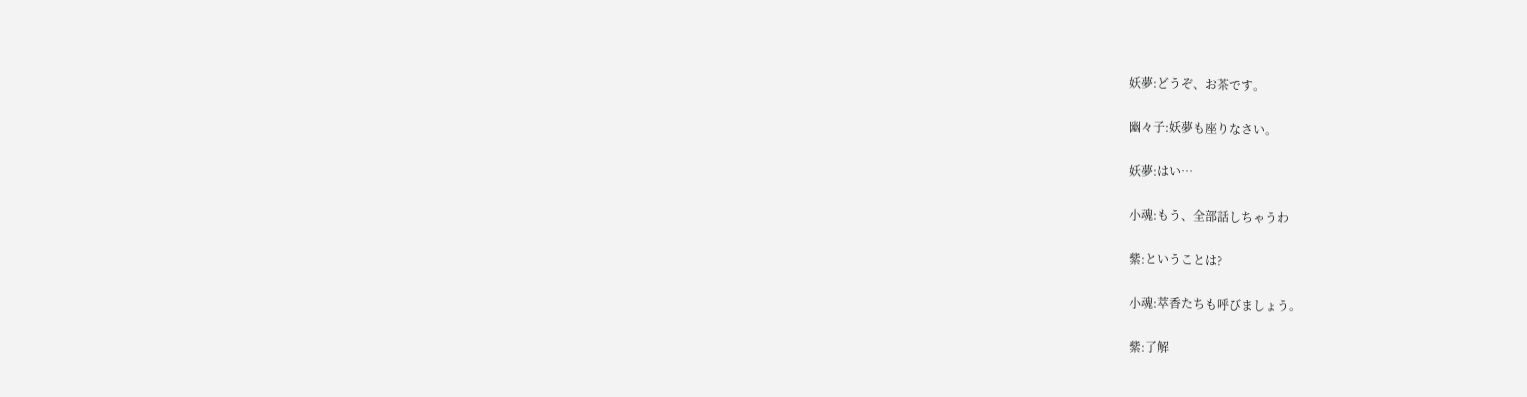妖夢:どうぞ、お茶です。

幽々子:妖夢も座りなさい。

妖夢:はい…

小魂:もう、全部話しちゃうわ

紫:ということは?

小魂:萃香たちも呼びましょう。

紫:了解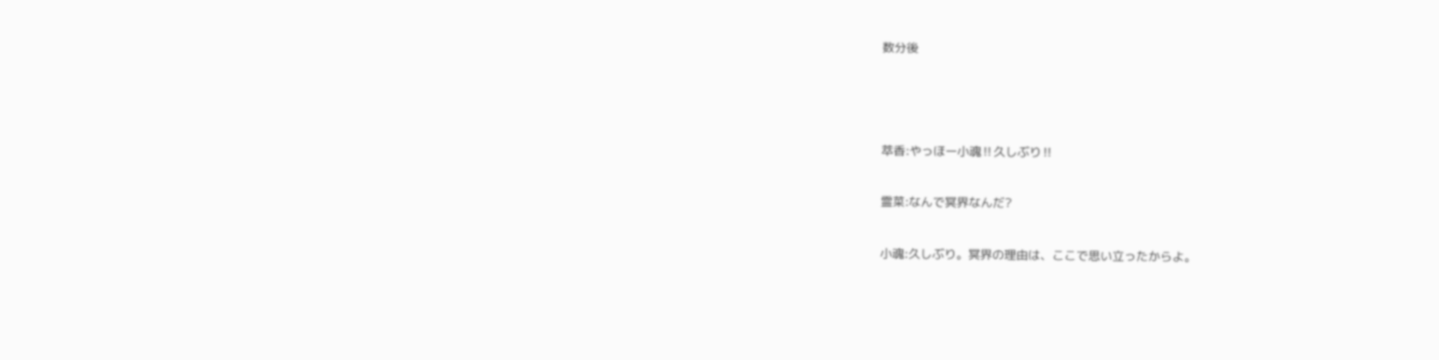数分後



萃香:やっほー小魂‼久しぶり‼

霊菜:なんで冥界なんだ?

小魂:久しぶり。冥界の理由は、ここで思い立ったからよ。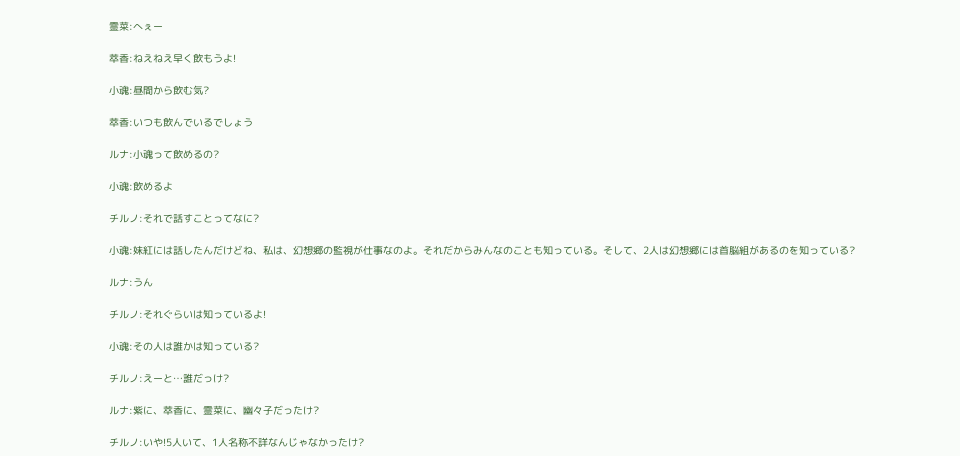霊菜:へぇー

萃香:ねえねえ早く飲もうよ!

小魂:昼間から飲む気?

萃香:いつも飲んでいるでしょう

ルナ:小魂って飲めるの?

小魂:飲めるよ

チルノ:それで話すことってなに?

小魂:妹紅には話したんだけどね、私は、幻想郷の監視が仕事なのよ。それだからみんなのことも知っている。そして、2人は幻想郷には首脳組があるのを知っている?

ルナ:うん

チルノ:それぐらいは知っているよ!

小魂:その人は誰かは知っている?

チルノ:えーと…誰だっけ?

ルナ:紫に、萃香に、霊菜に、幽々子だったけ?

チルノ:いや!5人いて、1人名称不詳なんじゃなかったけ?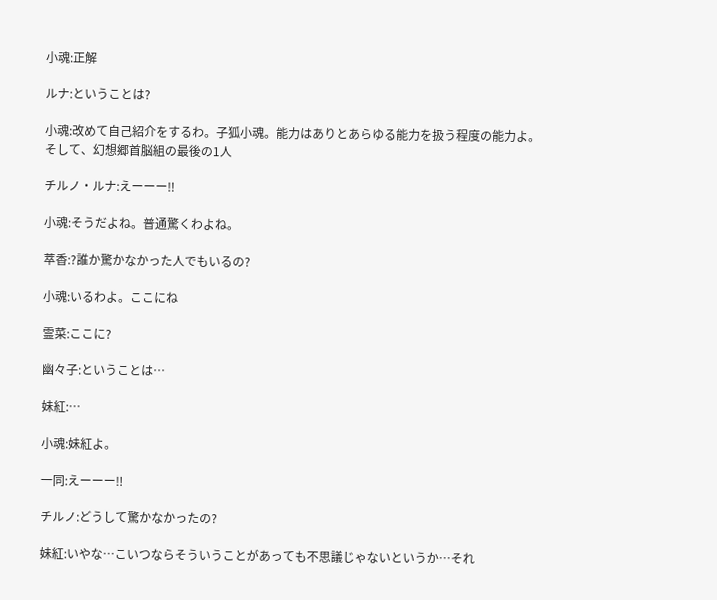小魂:正解

ルナ:ということは?

小魂:改めて自己紹介をするわ。子狐小魂。能力はありとあらゆる能力を扱う程度の能力よ。そして、幻想郷首脳組の最後の1人

チルノ・ルナ:えーーー‼

小魂:そうだよね。普通驚くわよね。

萃香:?誰か驚かなかった人でもいるの?

小魂:いるわよ。ここにね

霊菜:ここに?

幽々子:ということは…

妹紅:…

小魂:妹紅よ。

一同:えーーー‼

チルノ:どうして驚かなかったの?

妹紅:いやな…こいつならそういうことがあっても不思議じゃないというか…それ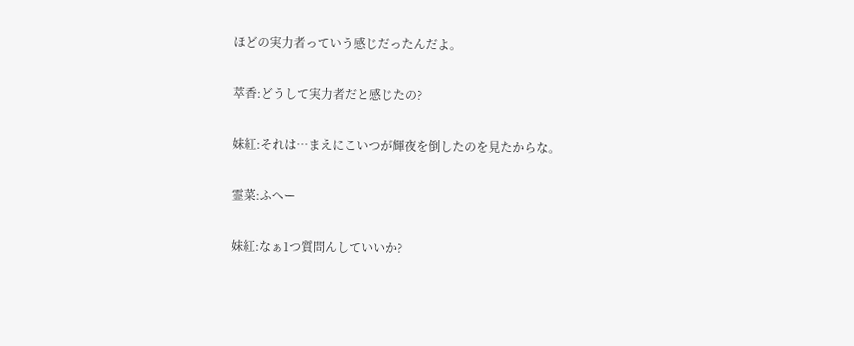ほどの実力者っていう感じだったんだよ。

萃香:どうして実力者だと感じたの?

妹紅:それは…まえにこいつが輝夜を倒したのを見たからな。

霊菜:ふへー

妹紅:なぁ1つ質問んしていいか?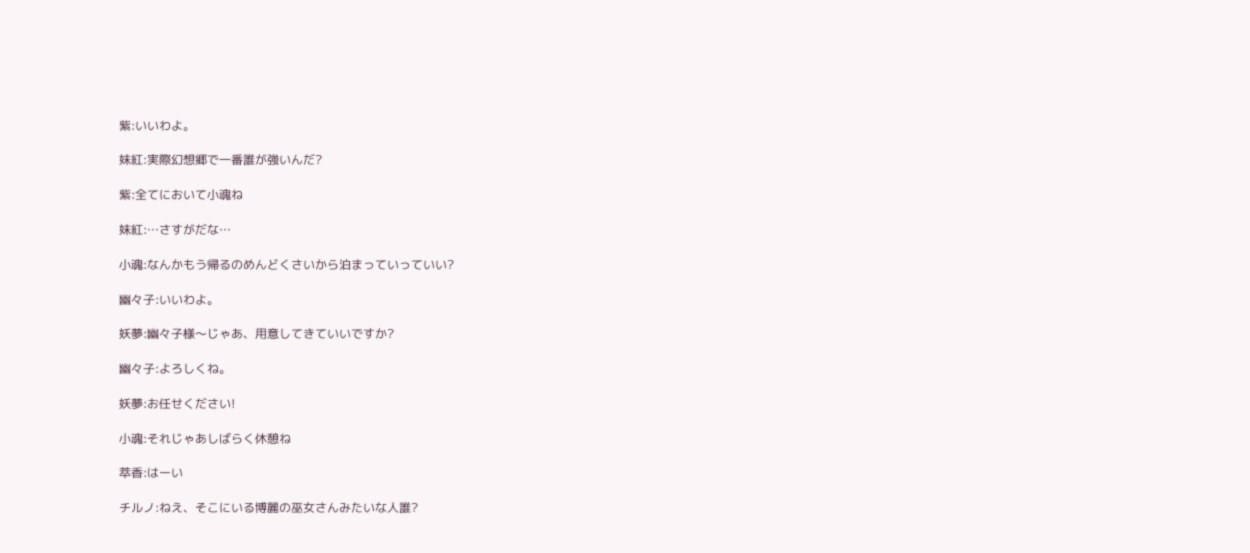紫:いいわよ。

妹紅:実際幻想郷で一番誰が強いんだ?

紫:全てにおいて小魂ね

妹紅:…さすがだな…

小魂:なんかもう帰るのめんどくさいから泊まっていっていい?

幽々子:いいわよ。

妖夢:幽々子様〜じゃあ、用意してきていいですか?

幽々子:よろしくね。

妖夢:お任せください!

小魂:それじゃあしばらく休憩ね

萃香:はーい

チルノ:ねえ、そこにいる博麗の巫女さんみたいな人誰?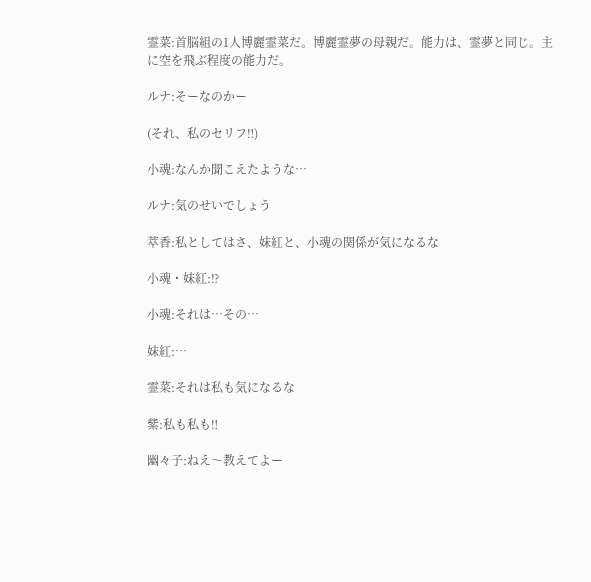霊菜:首脳組の1人博麗霊菜だ。博麗霊夢の母親だ。能力は、霊夢と同じ。主に空を飛ぶ程度の能力だ。

ルナ:そーなのかー

(それ、私のセリフ‼)

小魂:なんか聞こえたような…

ルナ:気のせいでしょう

萃香:私としてはさ、妹紅と、小魂の関係が気になるな

小魂・妹紅:⁉

小魂:それは…その…

妹紅:…

霊菜:それは私も気になるな

紫:私も私も‼

幽々子:ねえ〜教えてよー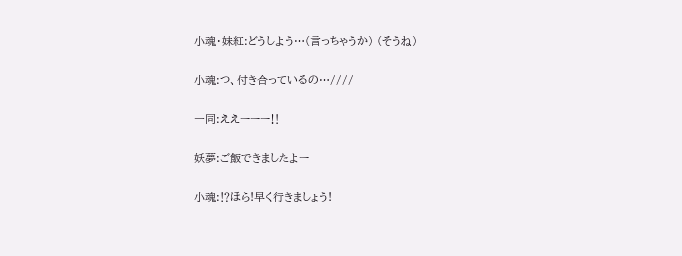小魂・妹紅:どうしよう…(言っちゃうか) (そうね)

小魂:つ、付き合っているの…////

一同:ええーーー‼

妖夢:ご飯できましたよー

小魂:⁉ほら!早く行きましょう!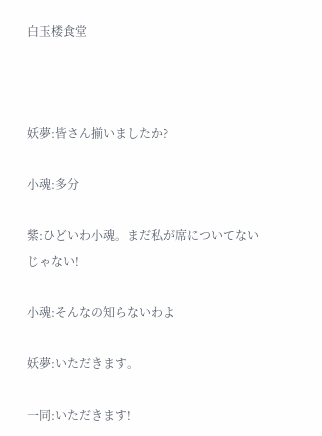白玉楼食堂



妖夢:皆さん揃いましたか?

小魂:多分

紫:ひどいわ小魂。まだ私が席についてないじゃない!

小魂:そんなの知らないわよ

妖夢:いただきます。

一同:いただきます!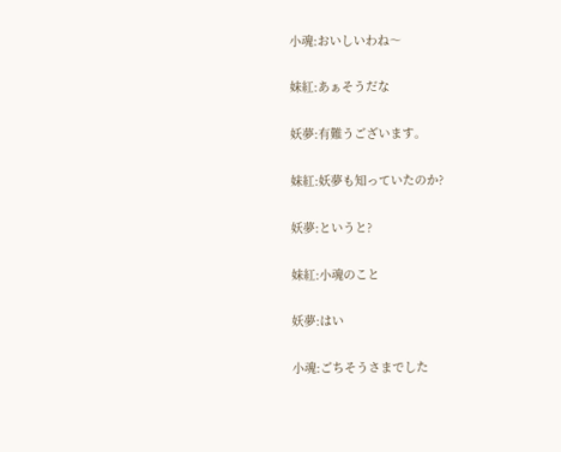小魂:おいしいわね〜

妹紅:あぁそうだな

妖夢:有難うございます。

妹紅:妖夢も知っていたのか?

妖夢:というと?

妹紅:小魂のこと

妖夢:はい

小魂:ごちそうさまでした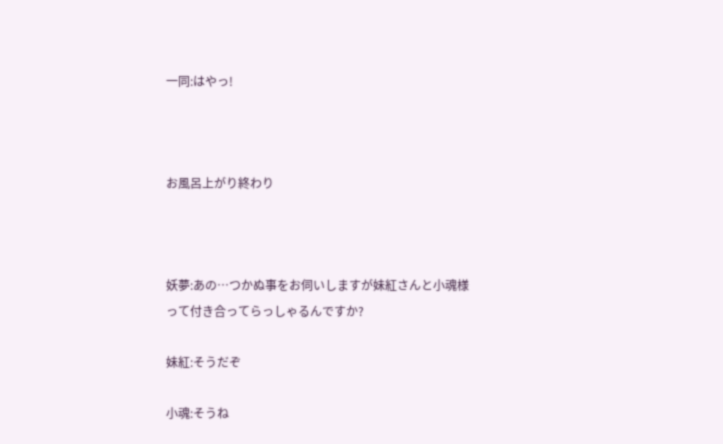一同:はやっ!



お風呂上がり終わり



妖夢:あの…つかぬ事をお伺いしますが妹紅さんと小魂様って付き合ってらっしゃるんですか?

妹紅:そうだぞ

小魂:そうね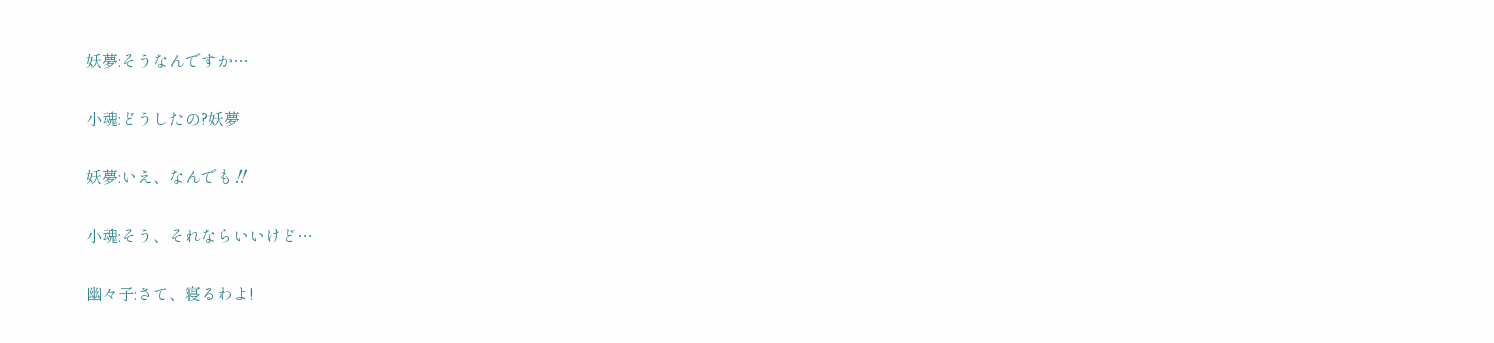妖夢:そうなんですか…

小魂:どうしたの?妖夢

妖夢:いえ、なんでも‼

小魂:そう、それならいいけど…

幽々子:さて、寝るわよ!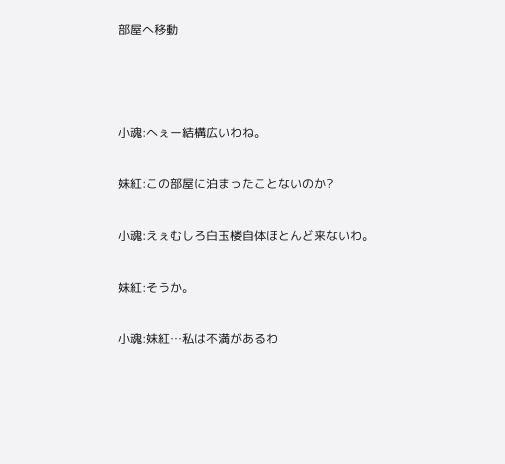部屋へ移動



小魂:へぇー結構広いわね。

妹紅:この部屋に泊まったことないのか?

小魂:えぇむしろ白玉楼自体ほとんど来ないわ。

妹紅:そうか。

小魂:妹紅…私は不満があるわ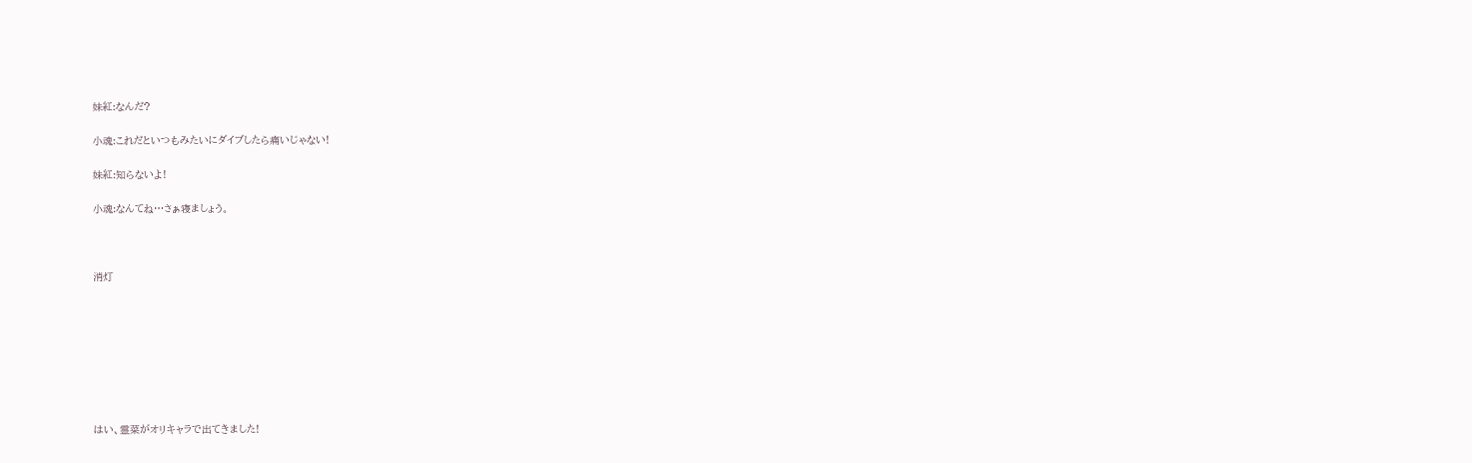妹紅:なんだ?

小魂:これだといつもみたいにダイブしたら痛いじゃない!

妹紅:知らないよ!

小魂:なんてね…さぁ寝ましょう。



消灯








はい、霊菜がオリキャラで出てきました!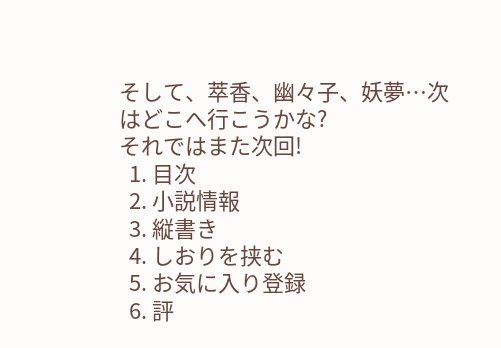そして、萃香、幽々子、妖夢…次はどこへ行こうかな?
それではまた次回!
  1. 目次
  2. 小説情報
  3. 縦書き
  4. しおりを挟む
  5. お気に入り登録
  6. 評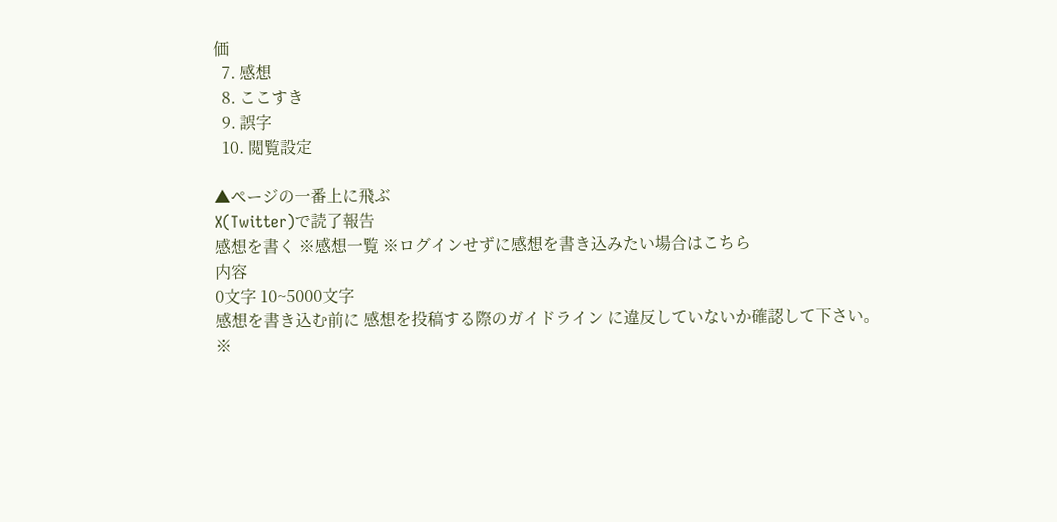価
  7. 感想
  8. ここすき
  9. 誤字
  10. 閲覧設定

▲ページの一番上に飛ぶ
X(Twitter)で読了報告
感想を書く ※感想一覧 ※ログインせずに感想を書き込みたい場合はこちら
内容
0文字 10~5000文字
感想を書き込む前に 感想を投稿する際のガイドライン に違反していないか確認して下さい。
※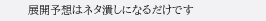展開予想はネタ潰しになるだけです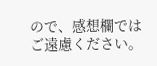ので、感想欄ではご遠慮ください。